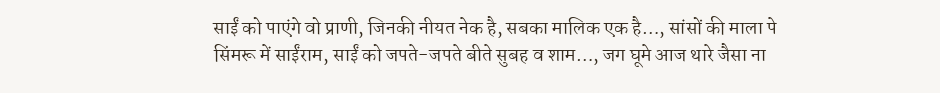साईं को पाएंगे वो प्राणी, जिनकी नीयत नेक है, सबका मालिक एक है…, सांसों की माला पे सिंमरू में साईंराम, साईं को जपते-जपते बीते सुबह व शाम…, जग घूमे आज थारे जैसा ना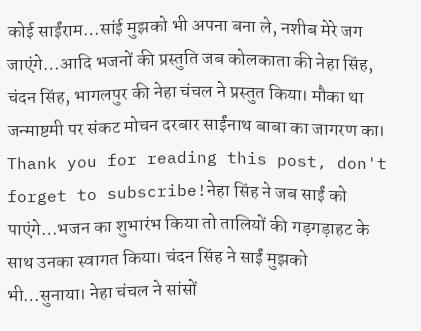कोई साईंराम…सांई मुझको भी अपना बना ले, नशीब मेरे जग जाएंगे…आदि भजनों की प्रस्तुति जब कोलकाता की नेहा सिंह, चंदन सिंह, भागलपुर की नेहा चंचल ने प्रस्तुत किया। मौका था जन्माष्टमी पर संकट मोचन दरबार साईंनाथ बाबा का जागरण का।
Thank you for reading this post, don't forget to subscribe!नेहा सिंह ने जब साईं को पाएंगे…भजन का शुभारंभ किया तो तालियों की गड़गड़ाहट के साथ उनका स्वागत किया। चंदन सिंह ने साईं मुझको भी…सुनाया। नेहा चंचल ने सांसों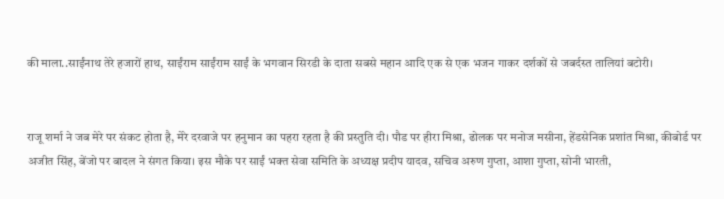की माला..साईंनाथ तेरे हजारों हाथ, साईंराम साईंराम साईं के भगवान सिरडी के दाता सबसे महान आदि एक से एक भजन गाकर दर्शकों से जबर्दस्त तालियां बटोरी।


राजू शर्मा ने जब मेरे पर संकट होता है, मेरे दरवाजे पर हनुमान का पहरा रहता है की प्रस्तुति दी। पौड पर हीरा मिश्रा, ढोलक पर मनोज मसीना, हेंडसेनिक प्रशांत मिश्रा, कीबोर्ड पर अजीत सिंह, बेंजो पर बादल ने संगत किया। इस मौके पर साईं भक्त सेवा समिति के अध्यक्ष प्रदीप यादव, सचिव अरुण गुप्ता, आशा गुप्ता, सोनी भारती,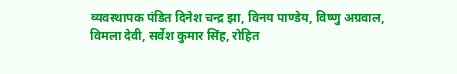व्यवस्थापक पंडित दिनेश चन्द्र झा, विनय पाण्डेय, विष्णु अग्रवाल, विमला देवी, सर्वेश कुमार सिंह, रोहित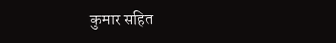कुमार सहित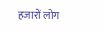हजारों लोग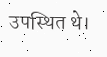उपस्थित थे।